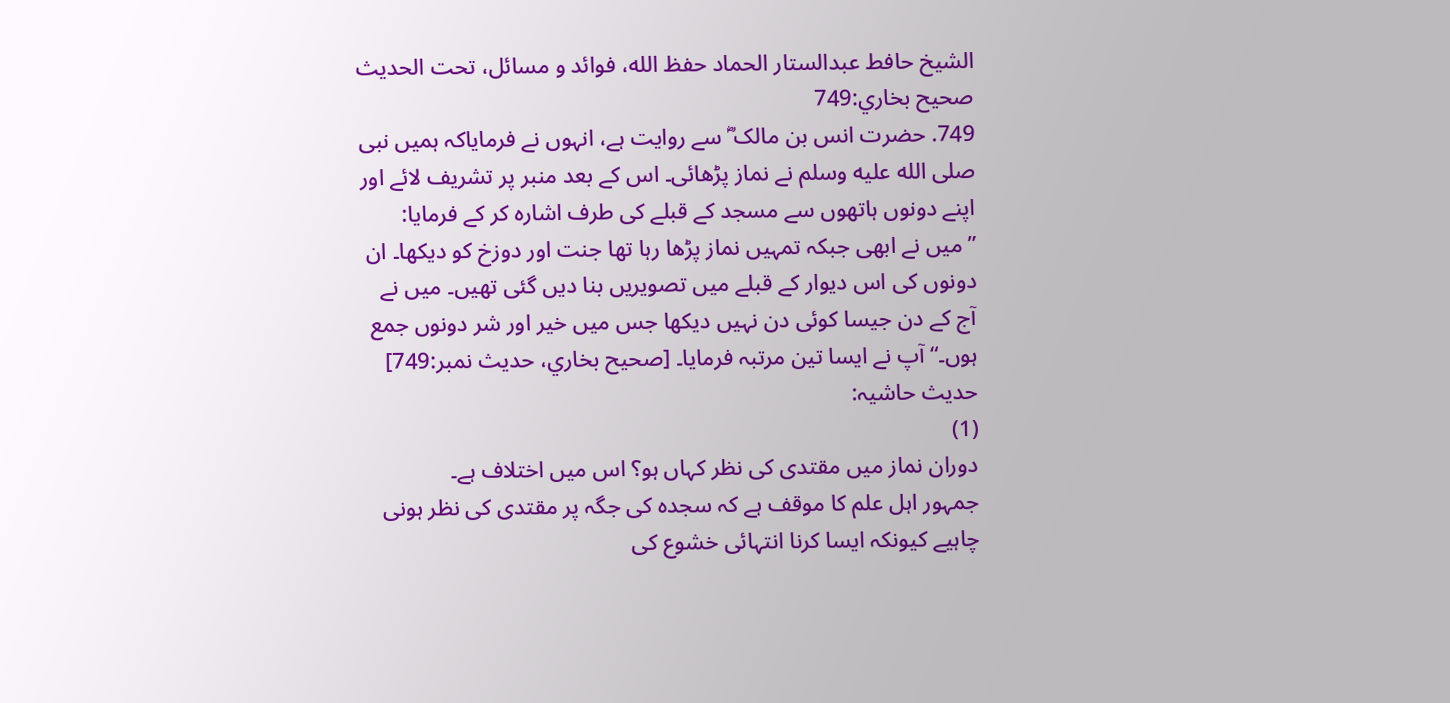الشيخ حافط عبدالستار الحماد حفظ الله، فوائد و مسائل، تحت الحديث صحيح بخاري:749
749. حضرت انس بن مالک ؓ سے روایت ہے، انہوں نے فرمایاکہ ہمیں نبی صلى الله عليه وسلم نے نماز پڑھائی۔ اس کے بعد منبر پر تشریف لائے اور اپنے دونوں ہاتھوں سے مسجد کے قبلے کی طرف اشارہ کر کے فرمایا: ”میں نے ابھی جبکہ تمہیں نماز پڑھا رہا تھا جنت اور دوزخ کو دیکھا۔ ان دونوں کی اس دیوار کے قبلے میں تصویریں بنا دیں گئی تھیں۔ میں نے آج کے دن جیسا کوئی دن نہیں دیکھا جس میں خیر اور شر دونوں جمع ہوں۔“ آپ نے ایسا تین مرتبہ فرمایا۔ [صحيح بخاري، حديث نمبر:749]
حدیث حاشیہ:
(1)
دوران نماز میں مقتدی کی نظر کہاں ہو؟ اس میں اختلاف ہے۔
جمہور اہل علم کا موقف ہے کہ سجدہ کی جگہ پر مقتدی کی نظر ہونی چاہیے کیونکہ ایسا کرنا انتہائی خشوع کی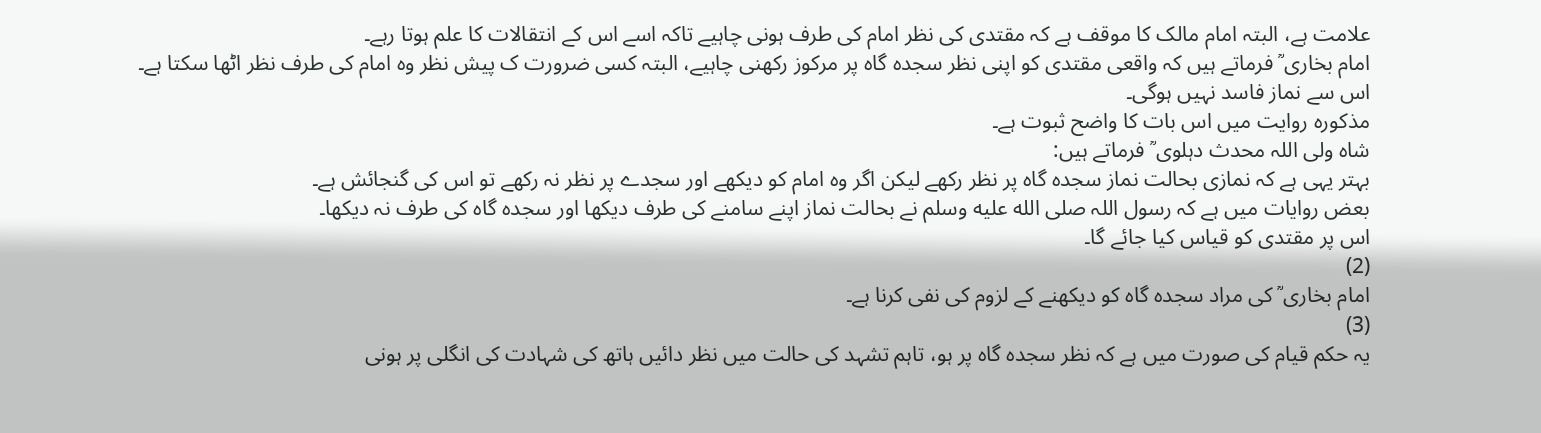علامت ہے، البتہ امام مالک کا موقف ہے کہ مقتدی کی نظر امام کی طرف ہونی چاہیے تاکہ اسے اس کے انتقالات کا علم ہوتا رہے۔
امام بخاری ؒ فرماتے ہیں کہ واقعی مقتدی کو اپنی نظر سجدہ گاہ پر مرکوز رکھنی چاہیے، البتہ کسی ضرورت ک پیش نظر وہ امام کی طرف نظر اٹھا سکتا ہے۔
اس سے نماز فاسد نہیں ہوگی۔
مذکورہ روایت میں اس بات کا واضح ثبوت ہے۔
شاہ ولی اللہ محدث دہلوی ؒ فرماتے ہیں:
بہتر یہی ہے کہ نمازی بحالت نماز سجدہ گاہ پر نظر رکھے لیکن اگر وہ امام کو دیکھے اور سجدے پر نظر نہ رکھے تو اس کی گنجائش ہے۔
بعض روایات میں ہے کہ رسول اللہ صلى الله عليه وسلم نے بحالت نماز اپنے سامنے کی طرف دیکھا اور سجدہ گاہ کی طرف نہ دیکھا۔
اس پر مقتدی کو قیاس کیا جائے گا۔
(2)
امام بخاری ؒ کی مراد سجدہ گاہ کو دیکھنے کے لزوم کی نفی کرنا ہے۔
(3)
یہ حکم قیام کی صورت میں ہے کہ نظر سجدہ گاہ پر ہو، تاہم تشہد کی حالت میں نظر دائیں ہاتھ کی شہادت کی انگلی پر ہونی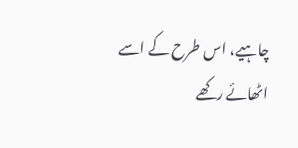چاہیے، اس طرح کے اسے اٹھائے رکھے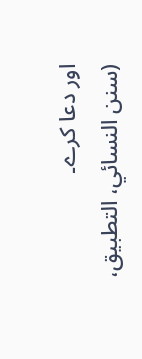اور دعا کرے۔
(سنن النسائي، التطبیق،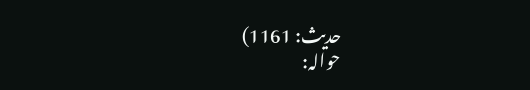حدیث: 1161)
حوالہ: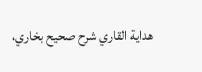هداية القاري شرح صحيح بخاري،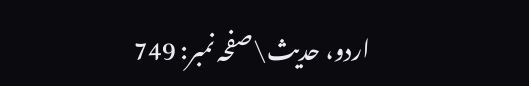اردو، حدیث\صفحہ نمبر: 749